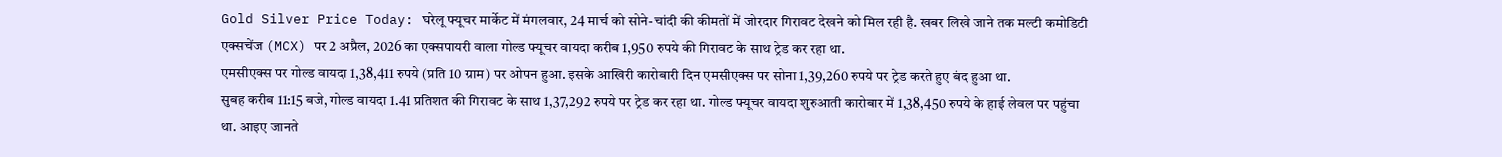Gold Silver Price Today: घरेलू फ्यूचर मार्केट में मंगलवार, 24 मार्च को सोने-चांदी की कीमतों में जोरदार गिरावट देखने को मिल रही है. खबर लिखे जाने तक मल्टी कमोडिटी एक्सचेंज (MCX) पर 2 अप्रैल, 2026 का एक्सपायरी वाला गोल्ड फ्यूचर वायदा करीब 1,950 रुपये की गिरावट के साथ ट्रेड कर रहा था.
एमसीएक्स पर गोल्ड वायदा 1,38,411 रुपये (प्रति 10 ग्राम) पर ओपन हुआ. इसके आखिरी कारोबारी दिन एमसीएक्स पर सोना 1,39,260 रुपये पर ट्रेड करते हुए बंद हुआ था.
सुबह करीब 11:15 बजे, गोल्ड वायदा 1.41 प्रतिशत की गिरावट के साथ 1,37,292 रुपये पर ट्रेड कर रहा था. गोल्ड फ्यूचर वायदा शुरुआती कारोबार में 1,38,450 रुपये के हाई लेवल पर पहुंचा था. आइए जानते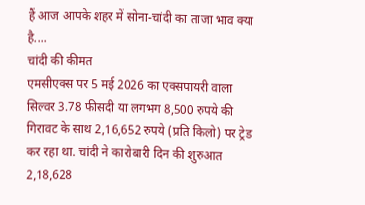हैं आज आपके शहर में सोना-चांदी का ताजा भाव क्या है....
चांदी की कीमत
एमसीएक्स पर 5 मई 2026 का एक्सपायरी वाला सिल्वर 3.78 फीसदी या लगभग 8,500 रुपये की गिरावट के साथ 2,16,652 रुपये (प्रति किलो) पर ट्रेड कर रहा था. चांदी ने कारोबारी दिन की शुरुआत 2,18,628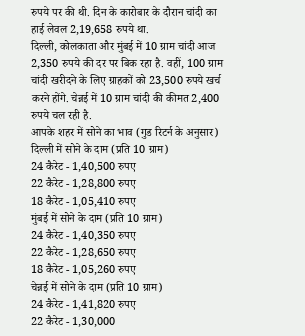रुपये पर की थी. दिन के कारोबार के दौरान चांदी का हाई लेवल 2,19,658 रुपये था.
दिल्ली, कोलकाता और मुंबई में 10 ग्राम चांदी आज 2,350 रुपये की दर पर बिक रहा है. वहीं, 100 ग्राम चांदी खरीदने के लिए ग्राहकों को 23,500 रुपये खर्च करने होंगे. चेन्नई में 10 ग्राम चांदी की कीमत 2,400 रुपये चल रही है.
आपके शहर में सोने का भाव (गुड रिटर्न के अनुसार)
दिल्ली में सोने के दाम (प्रति 10 ग्राम)
24 कैरेट - 1,40,500 रुपए
22 कैरेट - 1,28,800 रुपए
18 कैरेट - 1,05,410 रुपए
मुंबई में सोने के दाम (प्रति 10 ग्राम)
24 कैरेट - 1,40,350 रुपए
22 कैरेट - 1,28,650 रुपए
18 कैरेट - 1,05,260 रुपए
चेन्नई में सोने के दाम (प्रति 10 ग्राम)
24 कैरेट - 1,41,820 रुपए
22 कैरेट - 1,30,000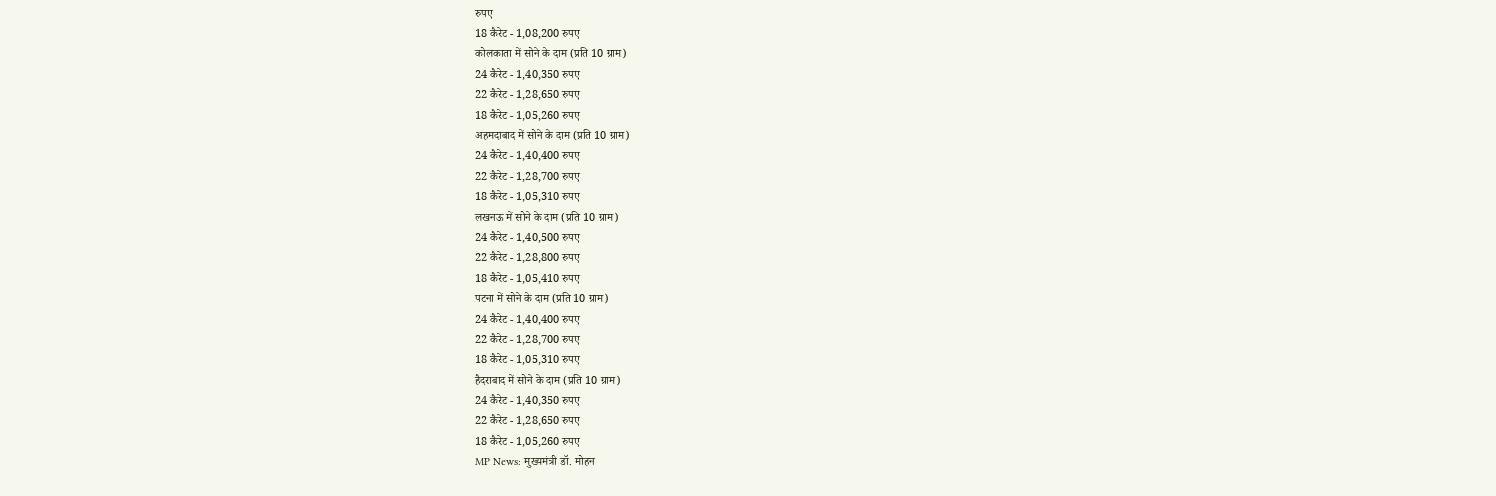रुपए
18 कैरेट - 1,08,200 रुपए
कोलकाता में सोने के दाम (प्रति 10 ग्राम)
24 कैरेट - 1,40,350 रुपए
22 कैरेट - 1,28,650 रुपए
18 कैरेट - 1,05,260 रुपए
अहमदाबाद में सोने के दाम (प्रति 10 ग्राम)
24 कैरेट - 1,40,400 रुपए
22 कैरेट - 1,28,700 रुपए
18 कैरेट - 1,05,310 रुपए
लखनऊ में सोने के दाम (प्रति 10 ग्राम)
24 कैरेट - 1,40,500 रुपए
22 कैरेट - 1,28,800 रुपए
18 कैरेट - 1,05,410 रुपए
पटना में सोने के दाम (प्रति 10 ग्राम)
24 कैरेट - 1,40,400 रुपए
22 कैरेट - 1,28,700 रुपए
18 कैरेट - 1,05,310 रुपए
हैदराबाद में सोने के दाम (प्रति 10 ग्राम)
24 कैरेट - 1,40,350 रुपए
22 कैरेट - 1,28,650 रुपए
18 कैरेट - 1,05,260 रुपए
MP News: मुख्यमंत्री डॉ. मोहन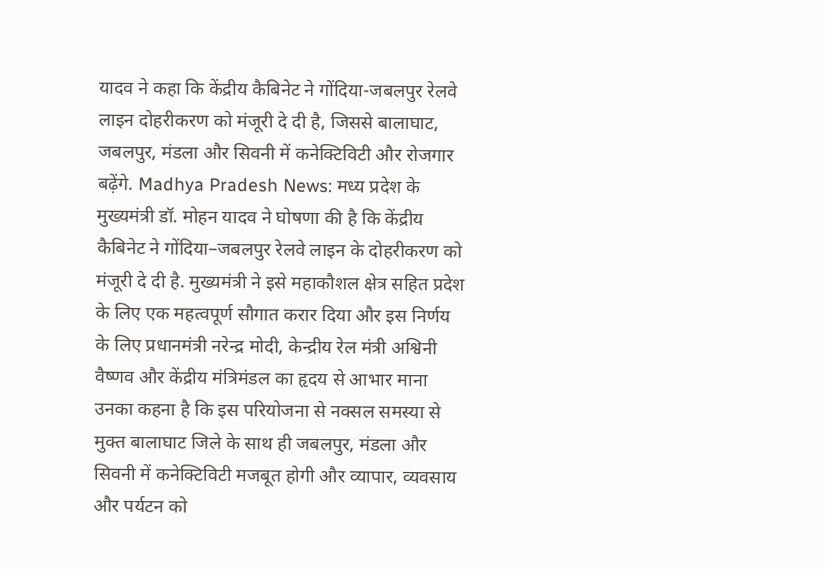यादव ने कहा कि केंद्रीय कैबिनेट ने गोंदिया-जबलपुर रेलवे लाइन दोहरीकरण को मंजूरी दे दी है, जिससे बालाघाट, जबलपुर, मंडला और सिवनी में कनेक्टिविटी और रोजगार बढ़ेंगे. Madhya Pradesh News: मध्य प्रदेश के मुख्यमंत्री डॉ. मोहन यादव ने घोषणा की है कि केंद्रीय कैबिनेट ने गोंदिया–जबलपुर रेलवे लाइन के दोहरीकरण को मंजूरी दे दी है. मुख्यमंत्री ने इसे महाकौशल क्षेत्र सहित प्रदेश के लिए एक महत्वपूर्ण सौगात करार दिया और इस निर्णय के लिए प्रधानमंत्री नरेन्द्र मोदी, केन्द्रीय रेल मंत्री अश्विनी वैष्णव और केंद्रीय मंत्रिमंडल का हृदय से आभार माना उनका कहना है कि इस परियोजना से नक्सल समस्या से मुक्त बालाघाट जिले के साथ ही जबलपुर, मंडला और सिवनी में कनेक्टिविटी मजबूत होगी और व्यापार, व्यवसाय और पर्यटन को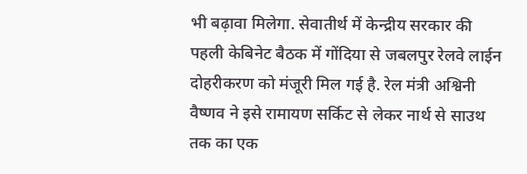भी बढ़ावा मिलेगा. सेवातीर्थ में केन्द्रीय सरकार की पहली केबिनेट बैठक में गोंदिया से जबलपुर रेलवे लाईन दोहरीकरण को मंजूरी मिल गई है. रेल मंत्री अश्विनी वैष्णव ने इसे रामायण सर्किट से लेकर नार्थ से साउथ तक का एक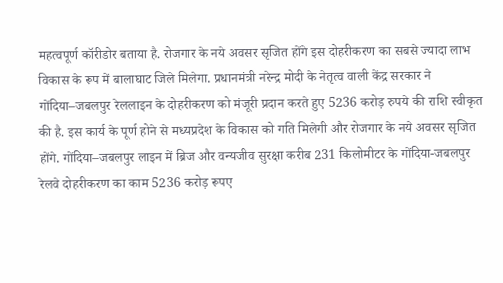महत्वपूर्ण कॉरीडोर बताया है. रोजगार के नये अवसर सृजित होंगे इस दोहरीकरण का सबसे ज्यादा लाभ विकास के रूप में बालाघाट जिले मिलेगा. प्रधानमंत्री नरेन्द्र मोदी के नेतृत्व वाली केंद्र सरकार ने गोंदिया–जबलपुर रेललाइन के दोहरीकरण को मंजूरी प्रदान करते हुए 5236 करोड़ रुपये की राशि स्वीकृत की है. इस कार्य के पूर्ण होने से मध्यप्रदेश के विकास को गति मिलेगी और रोजगार के नये अवसर सृजित होंगे. गोंदिया–जबलपुर लाइन में ब्रिज और वन्यजीव सुरक्षा करीब 231 किलोमीटर के गोंदिया-जबलपुर रेलवे दोहरीकरण का काम 5236 करोड़ रूपए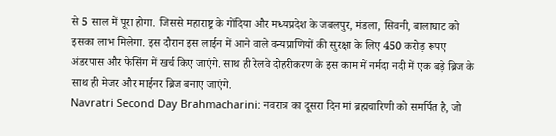से 5 साल में पूरा होगा. जिससे महाराष्ट्र के गोंदिया और मध्यप्रदेश के जबलपुर, मंडला, सिवनी, बालाघाट को इसका लाभ मिलेगा. इस दौरान इस लाईन में आने वाले वन्यप्राणियों की सुरक्षा के लिए 450 करोड़ रूपए अंडरपास और फेसिंग में खर्च किए जाएंगे. साथ ही रेलवे दोहरीकरण के इस काम में नर्मदा नदी में एक बड़े ब्रिज के साथ ही मेजर और माईनर ब्रिज बनाए जाएंगे.
Navratri Second Day Brahmacharini: नवरात्र का दूसरा दिन मां ब्रह्मचारिणी को समर्पित है, जो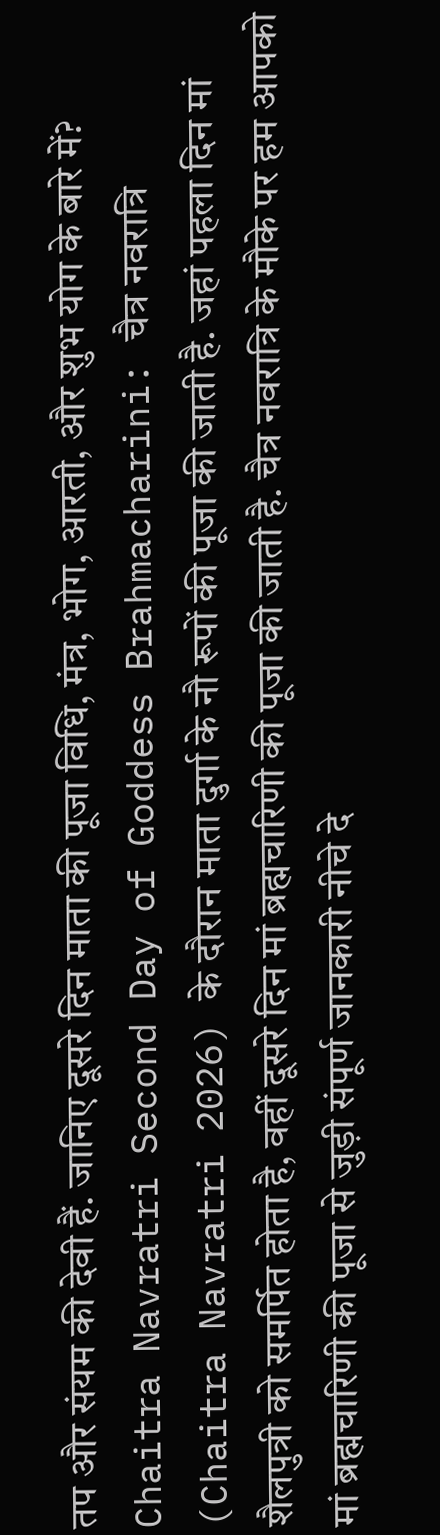तप और संयम की देवी हैं. जानिए दूसरे दिन माता की पूजा विधि, मंत्र, भोग, आरती, और शुभ योग के बारे में? Chaitra Navratri Second Day of Goddess Brahmacharini: चैत्र नवरात्रि (Chaitra Navratri 2026) के दौरान माता दुर्गा के नौ रूपों की पूजा की जाती है. जहां पहला दिन मां शैलपुत्री को समर्पित होता है, वहीं दूसरे दिन मां ब्रह्मचारिणी की पूजा की जाती है. चैत्र नवरात्रि के मौके पर हम आपको मां ब्रह्मचारिणी की पूजा से जुड़ी संपूर्ण जानकारी नीचे दे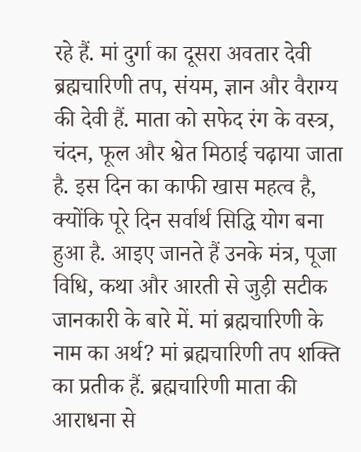रहे हैं. मां दुर्गा का दूसरा अवतार देवी ब्रह्मचारिणी तप, संयम, ज्ञान और वैराग्य की देवी हैं. माता को सफेद रंग के वस्त्र, चंदन, फूल और श्वेत मिठाई चढ़ाया जाता है. इस दिन का काफी खास महत्व है, क्योंकि पूरे दिन सर्वार्थ सिद्धि योग बना हुआ है. आइए जानते हैं उनके मंत्र, पूजा विधि, कथा और आरती से जुड़ी सटीक जानकारी के बारे में. मां ब्रह्मचारिणी के नाम का अर्थ? मां ब्रह्मचारिणी तप शक्ति का प्रतीक हैं. ब्रह्मचारिणी माता की आराधना से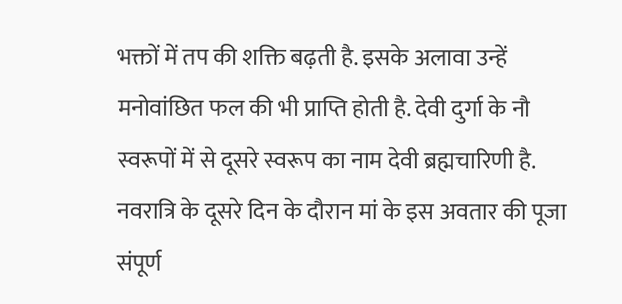भक्तों में तप की शक्ति बढ़ती है. इसके अलावा उन्हें मनोवांछित फल की भी प्राप्ति होती है. देवी दुर्गा के नौ स्वरूपों में से दूसरे स्वरूप का नाम देवी ब्रह्मचारिणी है. नवरात्रि के दूसरे दिन के दौरान मां के इस अवतार की पूजा संपूर्ण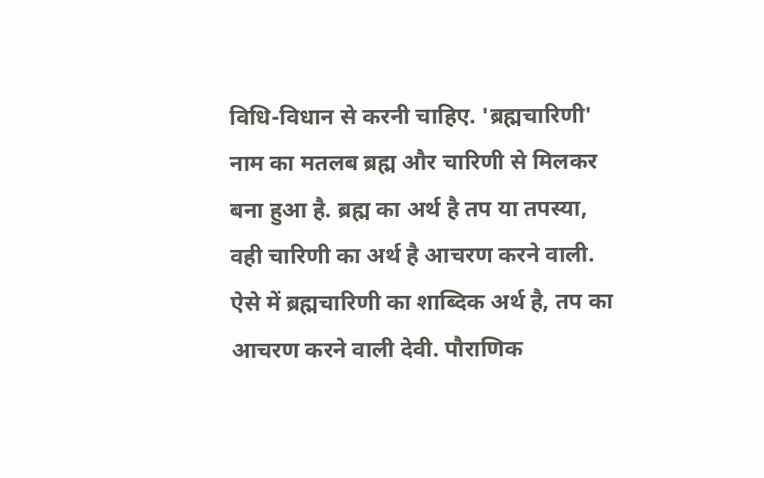विधि-विधान से करनी चाहिए. 'ब्रह्मचारिणी' नाम का मतलब ब्रह्म और चारिणी से मिलकर बना हुआ है. ब्रह्म का अर्थ है तप या तपस्या, वही चारिणी का अर्थ है आचरण करने वाली. ऐसे में ब्रह्मचारिणी का शाब्दिक अर्थ है, तप का आचरण करने वाली देवी. पौराणिक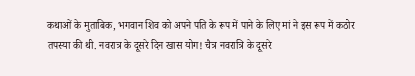कथाओं के मुताबिक, भगवान शिव को अपने पति के रूप में पाने के लिए मां ने इस रूप में कठोर तपस्या की थी. नवरात्र के दूसरे दिन खास योग! चैत्र नवरात्रि के दूसरे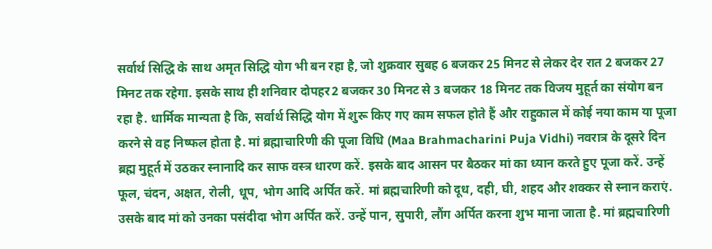सर्वार्थ सिद्धि के साथ अमृत सिद्धि योग भी बन रहा है, जो शुक्रवार सुबह 6 बजकर 25 मिनट से लेकर देर रात 2 बजकर 27 मिनट तक रहेगा. इसके साथ ही शनिवार दोपहर2 बजकर 30 मिनट से 3 बजकर 18 मिनट तक विजय मुहूर्त का संयोग बन रहा है. धार्मिक मान्यता है कि, सर्वार्थ सिद्धि योग में शुरू किए गए काम सफल होते हैं और राहुकाल में कोई नया काम या पूजा करने से वह निष्फल होता है. मां ब्रह्माचारिणी की पूजा विधि (Maa Brahmacharini Puja Vidhi) नवरात्र के दूसरे दिन ब्रह्म मुहूर्त में उठकर स्नानादि कर साफ वस्त्र धारण करें. इसके बाद आसन पर बैठकर मां का ध्यान करते हुए पूजा करें. उन्हें फूल, चंदन, अक्षत, रोली, धूप, भोग आदि अर्पित करें. मां ब्रह्मचारिणी को दूध, दही, घी, शहद और शक्कर से स्नान कराएं. उसके बाद मां को उनका पसंदीदा भोग अर्पित करें. उन्हें पान, सुपारी, लौंग अर्पित करना शुभ माना जाता है. मां ब्रह्मचारिणी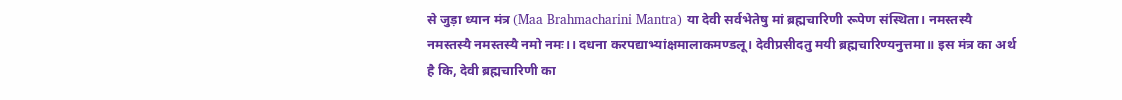से जुड़ा ध्यान मंत्र (Maa Brahmacharini Mantra) या देवी सर्वभेतेषु मां ब्रह्मचारिणी रूपेण संस्थिता। नमस्तस्यै नमस्तस्यै नमस्तस्यै नमो नमः।। दधना करपद्याभ्यांक्षमालाकमण्डलू। देवीप्रसीदतु मयी ब्रह्मचारिण्यनुत्तमा॥ इस मंत्र का अर्थ है कि, देवी ब्रह्मचारिणी का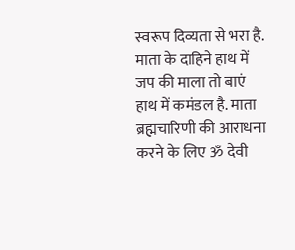स्वरूप दिव्यता से भरा है. माता के दाहिने हाथ में जप की माला तो बाएं हाथ में कमंडल है. माता ब्रह्मचारिणी की आराधना करने के लिए ॐ देवी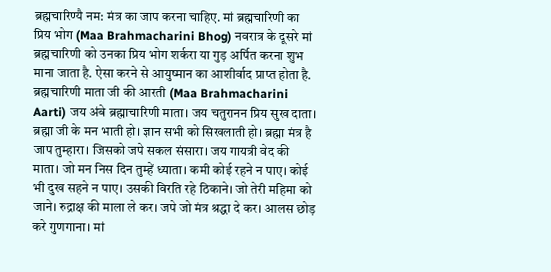ब्रह्मचारिण्यै नम: मंत्र का जाप करना चाहिए. मां ब्रह्मचारिणी का प्रिय भोग (Maa Brahmacharini Bhog) नवरात्र के दूसरे मां ब्रह्मचारिणी को उनका प्रिय भोग शर्करा या गुड़ अर्पित करना शुभ माना जाता है. ऐसा करने से आयुष्मान का आशीर्वाद प्राप्त होता है. ब्रह्मचारिणी माता जी की आरती (Maa Brahmacharini Aarti) जय अंबे ब्रह्माचारिणी माता। जय चतुरानन प्रिय सुख दाता। ब्रह्मा जी के मन भाती हो। ज्ञान सभी को सिखलाती हो। ब्रह्मा मंत्र है जाप तुम्हारा। जिसको जपे सकल संसारा। जय गायत्री वेद की माता। जो मन निस दिन तुम्हें ध्याता। कमी कोई रहने न पाए। कोई भी दुख सहने न पाए। उसकी विरति रहे ठिकाने। जो तेरी महिमा को जाने। रुद्राक्ष की माला ले कर। जपे जो मंत्र श्रद्धा दे कर। आलस छोड़ करे गुणगाना। मां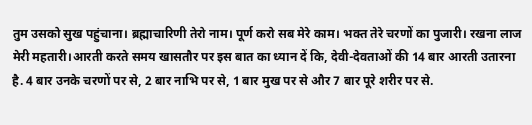तुम उसको सुख पहुंचाना। ब्रह्माचारिणी तेरो नाम। पूर्ण करो सब मेरे काम। भक्त तेरे चरणों का पुजारी। रखना लाज मेरी महतारी।आरती करते समय खासतौर पर इस बात का ध्यान दें कि, देवी-देवताओं की 14 बार आरती उतारना है. 4 बार उनके चरणों पर से, 2 बार नाभि पर से, 1 बार मुख पर से और 7 बार पूरे शरीर पर से.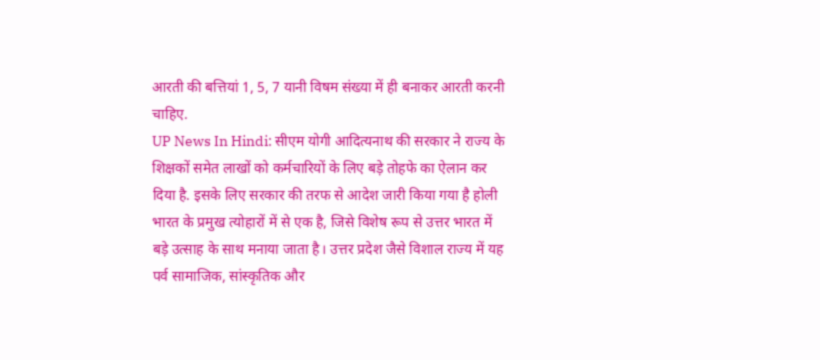आरती की बत्तियां 1, 5, 7 यानी विषम संख्या में ही बनाकर आरती करनी चाहिए.
UP News In Hindi: सीएम योगी आदित्यनाथ की सरकार ने राज्य के शिक्षकों समेत लाखों को कर्मचारियों के लिए बड़े तोहफे का ऐलान कर दिया है. इसके लिए सरकार की तरफ से आदेश जारी किया गया है होली भारत के प्रमुख त्योहारों में से एक है, जिसे विशेष रूप से उत्तर भारत में बड़े उत्साह के साथ मनाया जाता है। उत्तर प्रदेश जैसे विशाल राज्य में यह पर्व सामाजिक, सांस्कृतिक और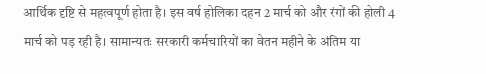आर्थिक दृष्टि से महत्वपूर्ण होता है। इस वर्ष होलिका दहन 2 मार्च को और रंगों की होली 4 मार्च को पड़ रही है। सामान्यतः सरकारी कर्मचारियों का वेतन महीने के अंतिम या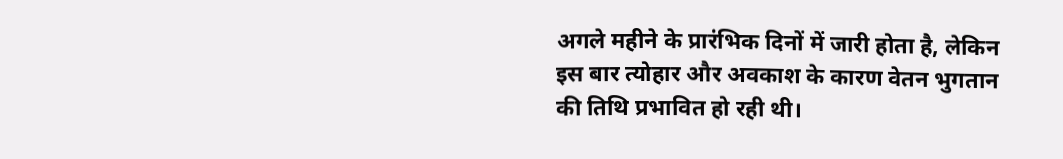अगले महीने के प्रारंभिक दिनों में जारी होता है, लेकिन इस बार त्योहार और अवकाश के कारण वेतन भुगतान की तिथि प्रभावित हो रही थी।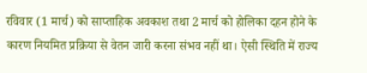रविवार (1 मार्च) को साप्ताहिक अवकाश तथा 2 मार्च को होलिका दहन होने के कारण नियमित प्रक्रिया से वेतन जारी करना संभव नहीं था। ऐसी स्थिति में राज्य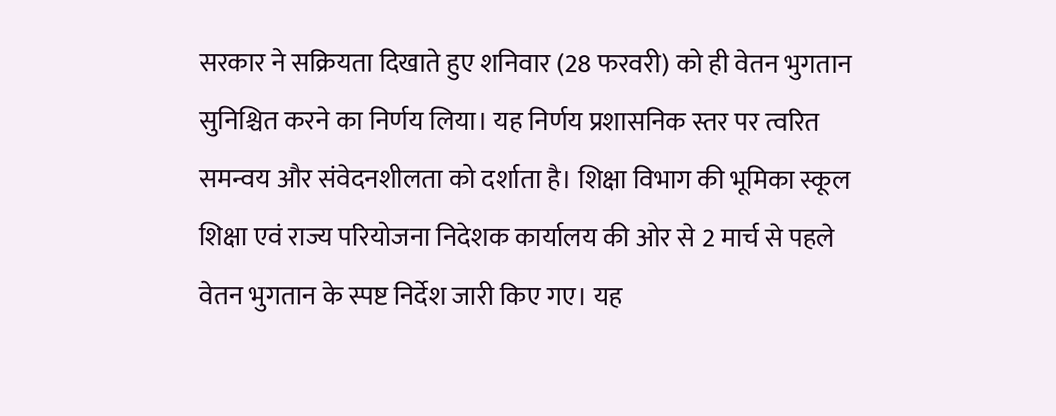सरकार ने सक्रियता दिखाते हुए शनिवार (28 फरवरी) को ही वेतन भुगतान सुनिश्चित करने का निर्णय लिया। यह निर्णय प्रशासनिक स्तर पर त्वरित समन्वय और संवेदनशीलता को दर्शाता है। शिक्षा विभाग की भूमिका स्कूल शिक्षा एवं राज्य परियोजना निदेशक कार्यालय की ओर से 2 मार्च से पहले वेतन भुगतान के स्पष्ट निर्देश जारी किए गए। यह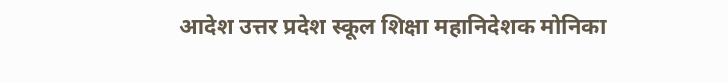आदेश उत्तर प्रदेश स्कूल शिक्षा महानिदेशक मोनिका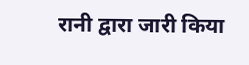रानी द्वारा जारी किया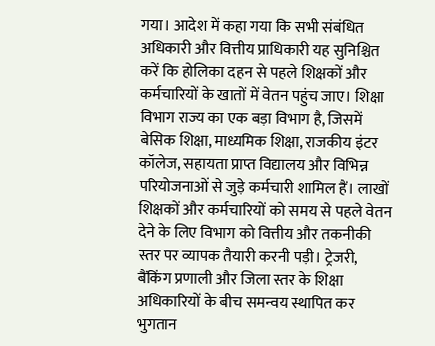गया। आदेश में कहा गया कि सभी संबंधित अधिकारी और वित्तीय प्राधिकारी यह सुनिश्चित करें कि होलिका दहन से पहले शिक्षकों और कर्मचारियों के खातों में वेतन पहुंच जाए। शिक्षा विभाग राज्य का एक बड़ा विभाग है, जिसमें बेसिक शिक्षा, माध्यमिक शिक्षा, राजकीय इंटर कॉलेज, सहायता प्राप्त विद्यालय और विभिन्न परियोजनाओं से जुड़े कर्मचारी शामिल हैं। लाखों शिक्षकों और कर्मचारियों को समय से पहले वेतन देने के लिए विभाग को वित्तीय और तकनीकी स्तर पर व्यापक तैयारी करनी पड़ी। ट्रेजरी, बैंकिंग प्रणाली और जिला स्तर के शिक्षा अधिकारियों के बीच समन्वय स्थापित कर भुगतान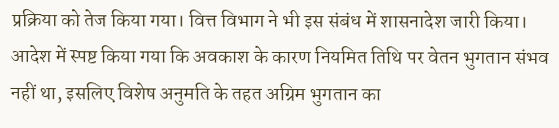प्रक्रिया को तेज किया गया। वित्त विभाग ने भी इस संबंध में शासनादेश जारी किया। आदेश में स्पष्ट किया गया कि अवकाश के कारण नियमित तिथि पर वेतन भुगतान संभव नहीं था, इसलिए विशेष अनुमति के तहत अग्रिम भुगतान का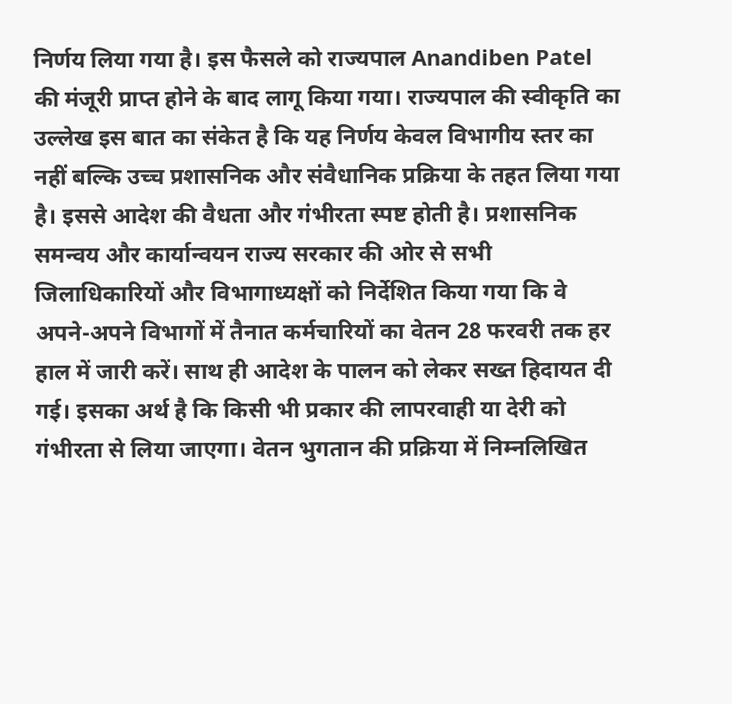निर्णय लिया गया है। इस फैसले को राज्यपाल Anandiben Patel की मंजूरी प्राप्त होने के बाद लागू किया गया। राज्यपाल की स्वीकृति का उल्लेख इस बात का संकेत है कि यह निर्णय केवल विभागीय स्तर का नहीं बल्कि उच्च प्रशासनिक और संवैधानिक प्रक्रिया के तहत लिया गया है। इससे आदेश की वैधता और गंभीरता स्पष्ट होती है। प्रशासनिक समन्वय और कार्यान्वयन राज्य सरकार की ओर से सभी जिलाधिकारियों और विभागाध्यक्षों को निर्देशित किया गया कि वे अपने-अपने विभागों में तैनात कर्मचारियों का वेतन 28 फरवरी तक हर हाल में जारी करें। साथ ही आदेश के पालन को लेकर सख्त हिदायत दी गई। इसका अर्थ है कि किसी भी प्रकार की लापरवाही या देरी को गंभीरता से लिया जाएगा। वेतन भुगतान की प्रक्रिया में निम्नलिखित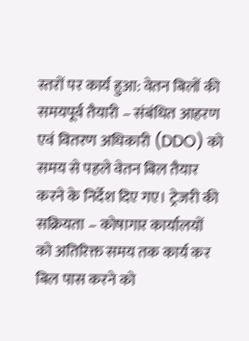स्तरों पर कार्य हुआ: वेतन बिलों की समयपूर्व तैयारी – संबंधित आहरण एवं वितरण अधिकारी (DDO) को समय से पहले वेतन बिल तैयार करने के निर्देश दिए गए। ट्रेजरी की सक्रियता – कोषागार कार्यालयों को अतिरिक्त समय तक कार्य कर बिल पास करने को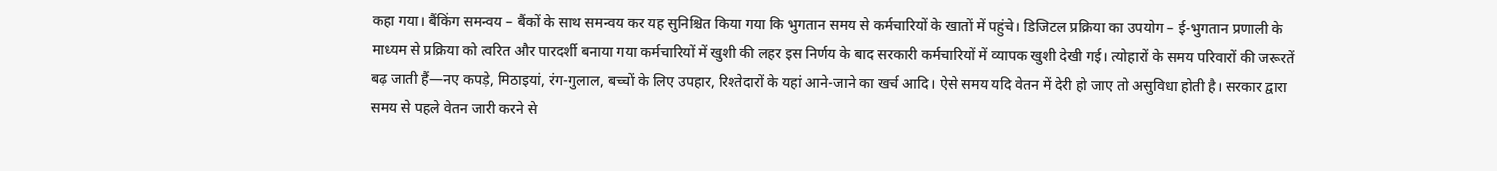कहा गया। बैंकिंग समन्वय – बैंकों के साथ समन्वय कर यह सुनिश्चित किया गया कि भुगतान समय से कर्मचारियों के खातों में पहुंचे। डिजिटल प्रक्रिया का उपयोग – ई-भुगतान प्रणाली के माध्यम से प्रक्रिया को त्वरित और पारदर्शी बनाया गया कर्मचारियों में खुशी की लहर इस निर्णय के बाद सरकारी कर्मचारियों में व्यापक खुशी देखी गई। त्योहारों के समय परिवारों की जरूरतें बढ़ जाती हैं—नए कपड़े, मिठाइयां, रंग-गुलाल, बच्चों के लिए उपहार, रिश्तेदारों के यहां आने-जाने का खर्च आदि। ऐसे समय यदि वेतन में देरी हो जाए तो असुविधा होती है। सरकार द्वारा समय से पहले वेतन जारी करने से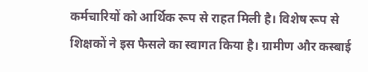कर्मचारियों को आर्थिक रूप से राहत मिली है। विशेष रूप से शिक्षकों ने इस फैसले का स्वागत किया है। ग्रामीण और कस्बाई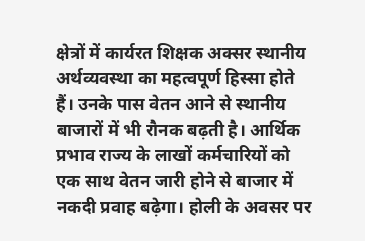क्षेत्रों में कार्यरत शिक्षक अक्सर स्थानीय अर्थव्यवस्था का महत्वपूर्ण हिस्सा होते हैं। उनके पास वेतन आने से स्थानीय बाजारों में भी रौनक बढ़ती है। आर्थिक प्रभाव राज्य के लाखों कर्मचारियों को एक साथ वेतन जारी होने से बाजार में नकदी प्रवाह बढ़ेगा। होली के अवसर पर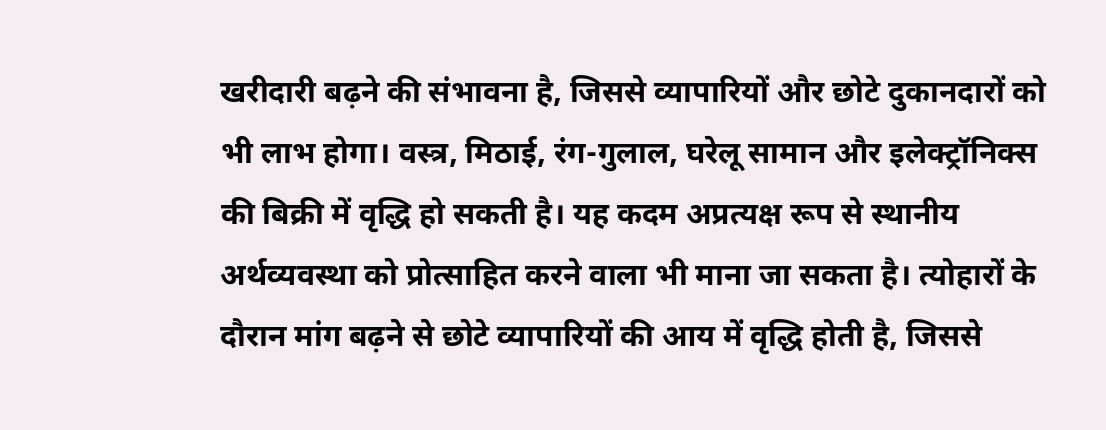खरीदारी बढ़ने की संभावना है, जिससे व्यापारियों और छोटे दुकानदारों को भी लाभ होगा। वस्त्र, मिठाई, रंग-गुलाल, घरेलू सामान और इलेक्ट्रॉनिक्स की बिक्री में वृद्धि हो सकती है। यह कदम अप्रत्यक्ष रूप से स्थानीय अर्थव्यवस्था को प्रोत्साहित करने वाला भी माना जा सकता है। त्योहारों के दौरान मांग बढ़ने से छोटे व्यापारियों की आय में वृद्धि होती है, जिससे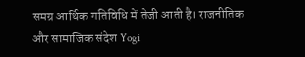समग्र आर्थिक गतिविधि में तेजी आती है। राजनीतिक और सामाजिक संदेश Yogi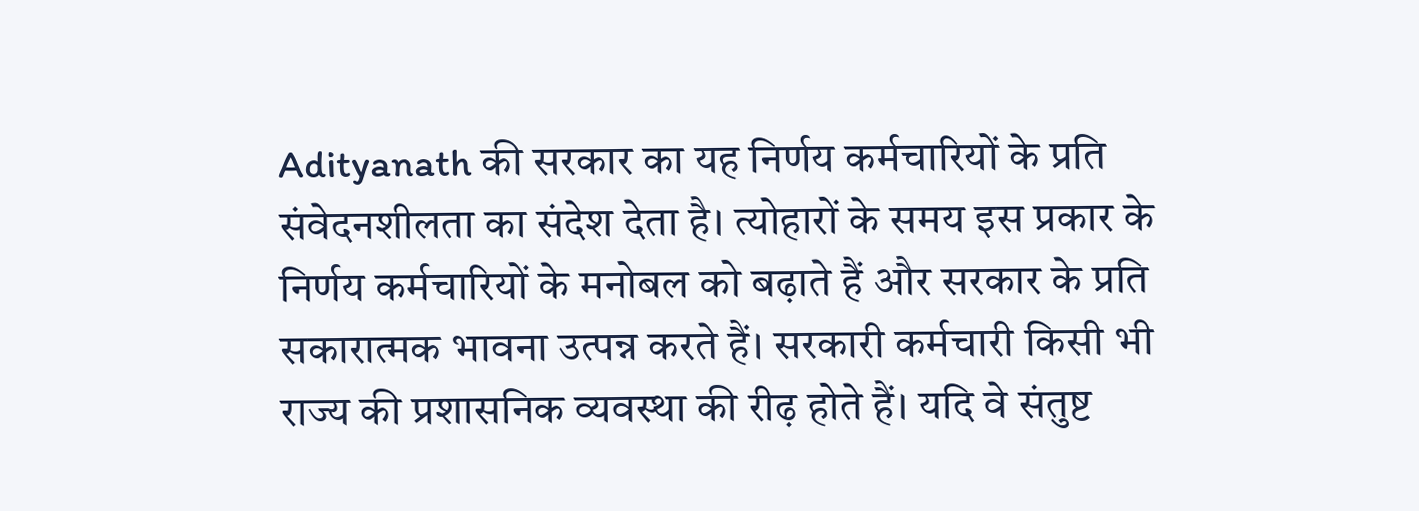Adityanath की सरकार का यह निर्णय कर्मचारियों के प्रति संवेदनशीलता का संदेश देता है। त्योहारों के समय इस प्रकार के निर्णय कर्मचारियों के मनोबल को बढ़ाते हैं और सरकार के प्रति सकारात्मक भावना उत्पन्न करते हैं। सरकारी कर्मचारी किसी भी राज्य की प्रशासनिक व्यवस्था की रीढ़ होते हैं। यदि वे संतुष्ट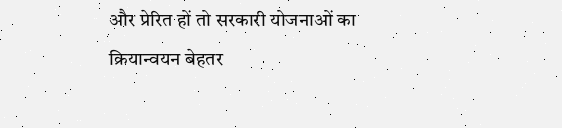और प्रेरित हों तो सरकारी योजनाओं का क्रियान्वयन बेहतर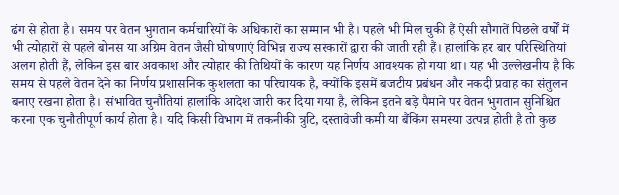ढंग से होता है। समय पर वेतन भुगतान कर्मचारियों के अधिकारों का सम्मान भी है। पहले भी मिल चुकी हैं ऐसी सौगातें पिछले वर्षों में भी त्योहारों से पहले बोनस या अग्रिम वेतन जैसी घोषणाएं विभिन्न राज्य सरकारों द्वारा की जाती रही हैं। हालांकि हर बार परिस्थितियां अलग होती हैं, लेकिन इस बार अवकाश और त्योहार की तिथियों के कारण यह निर्णय आवश्यक हो गया था। यह भी उल्लेखनीय है कि समय से पहले वेतन देने का निर्णय प्रशासनिक कुशलता का परिचायक है, क्योंकि इसमें बजटीय प्रबंधन और नकदी प्रवाह का संतुलन बनाए रखना होता है। संभावित चुनौतियां हालांकि आदेश जारी कर दिया गया है, लेकिन इतने बड़े पैमाने पर वेतन भुगतान सुनिश्चित करना एक चुनौतीपूर्ण कार्य होता है। यदि किसी विभाग में तकनीकी त्रुटि, दस्तावेजी कमी या बैंकिंग समस्या उत्पन्न होती है तो कुछ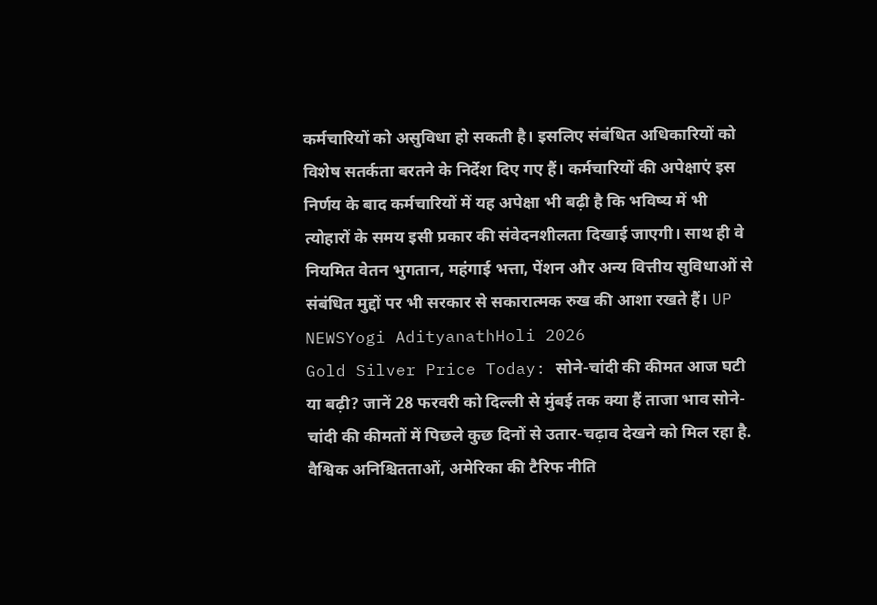कर्मचारियों को असुविधा हो सकती है। इसलिए संबंधित अधिकारियों को विशेष सतर्कता बरतने के निर्देश दिए गए हैं। कर्मचारियों की अपेक्षाएं इस निर्णय के बाद कर्मचारियों में यह अपेक्षा भी बढ़ी है कि भविष्य में भी त्योहारों के समय इसी प्रकार की संवेदनशीलता दिखाई जाएगी। साथ ही वे नियमित वेतन भुगतान, महंगाई भत्ता, पेंशन और अन्य वित्तीय सुविधाओं से संबंधित मुद्दों पर भी सरकार से सकारात्मक रुख की आशा रखते हैं। UP NEWSYogi AdityanathHoli 2026
Gold Silver Price Today: सोने-चांदी की कीमत आज घटी या बढ़ी? जानें 28 फरवरी को दिल्ली से मुंबई तक क्या हैं ताजा भाव सोने-चांदी की कीमतों में पिछले कुछ दिनों से उतार-चढ़ाव देखने को मिल रहा है. वैश्विक अनिश्चितताओं, अमेरिका की टैरिफ नीति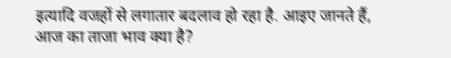इत्यादि वजहों से लगातार बदलाव हो रहा है. आइए जानते हैं, आज का ताजा भाव क्या है?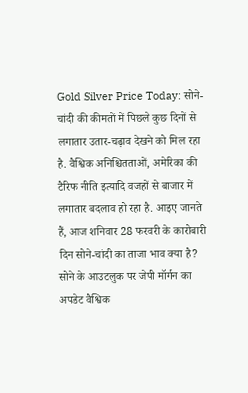Gold Silver Price Today: सोने-चांदी की कीमतों में पिछले कुछ दिनों से लगातार उतार-चढ़ाव देखने को मिल रहा है. वैश्विक अनिश्चितताओं, अमेरिका की टैरिफ नीति इत्यादि वजहों से बाजार में लगातार बदलाव हो रहा है. आइए जानते हैं, आज शनिवार 28 फरवरी के कारोबारी दिन सोने-चांदी का ताजा भाव क्या है? सोने के आउटलुक पर जेपी मॉर्गन का अपडेट वैश्विक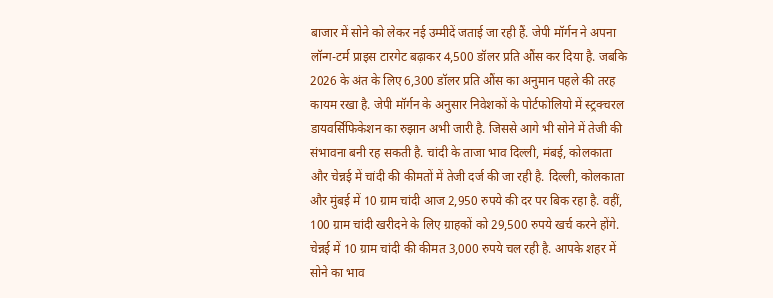बाजार में सोने को लेकर नई उम्मीदें जताई जा रही हैं. जेपी मॉर्गन ने अपना लॉन्ग-टर्म प्राइस टारगेट बढ़ाकर 4,500 डॉलर प्रति औंस कर दिया है. जबकि 2026 के अंत के लिए 6,300 डॉलर प्रति औंस का अनुमान पहले की तरह कायम रखा है. जेपी मॉर्गन के अनुसार निवेशकों के पोर्टफोलियो में स्ट्रक्चरल डायवर्सिफिकेशन का रुझान अभी जारी है. जिससे आगे भी सोने में तेजी की संभावना बनी रह सकती है. चांदी के ताजा भाव दिल्ली, मंबई, कोलकाता और चेन्नई में चांदी की कीमतों में तेजी दर्ज की जा रही है. दिल्ली, कोलकाता और मुंबई में 10 ग्राम चांदी आज 2,950 रुपये की दर पर बिक रहा है. वहीं, 100 ग्राम चांदी खरीदने के लिए ग्राहकों को 29,500 रुपये खर्च करने होंगे. चेन्नई में 10 ग्राम चांदी की कीमत 3,000 रुपये चल रही है. आपके शहर में सोने का भाव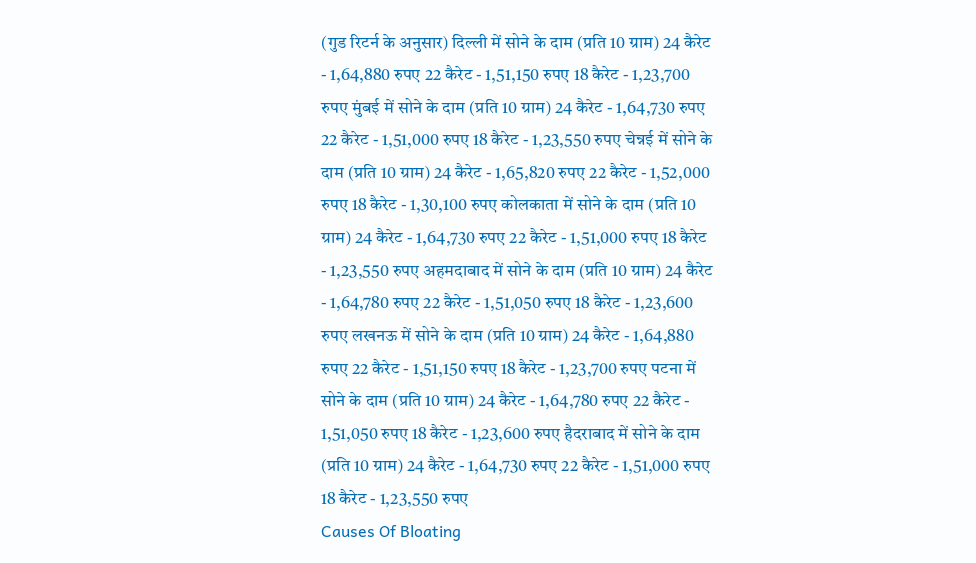(गुड रिटर्न के अनुसार) दिल्ली में सोने के दाम (प्रति 10 ग्राम) 24 कैरेट - 1,64,880 रुपए 22 कैरेट - 1,51,150 रुपए 18 कैरेट - 1,23,700 रुपए मुंबई में सोने के दाम (प्रति 10 ग्राम) 24 कैरेट - 1,64,730 रुपए 22 कैरेट - 1,51,000 रुपए 18 कैरेट - 1,23,550 रुपए चेन्नई में सोने के दाम (प्रति 10 ग्राम) 24 कैरेट - 1,65,820 रुपए 22 कैरेट - 1,52,000 रुपए 18 कैरेट - 1,30,100 रुपए कोलकाता में सोने के दाम (प्रति 10 ग्राम) 24 कैरेट - 1,64,730 रुपए 22 कैरेट - 1,51,000 रुपए 18 कैरेट - 1,23,550 रुपए अहमदाबाद में सोने के दाम (प्रति 10 ग्राम) 24 कैरेट - 1,64,780 रुपए 22 कैरेट - 1,51,050 रुपए 18 कैरेट - 1,23,600 रुपए लखनऊ में सोने के दाम (प्रति 10 ग्राम) 24 कैरेट - 1,64,880 रुपए 22 कैरेट - 1,51,150 रुपए 18 कैरेट - 1,23,700 रुपए पटना में सोने के दाम (प्रति 10 ग्राम) 24 कैरेट - 1,64,780 रुपए 22 कैरेट - 1,51,050 रुपए 18 कैरेट - 1,23,600 रुपए हैदराबाद में सोने के दाम (प्रति 10 ग्राम) 24 कैरेट - 1,64,730 रुपए 22 कैरेट - 1,51,000 रुपए 18 कैरेट - 1,23,550 रुपए
Causes Of Bloating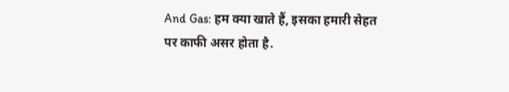And Gas: हम क्या खाते हैं, इसका हमारी सेहत पर काफी असर होता है.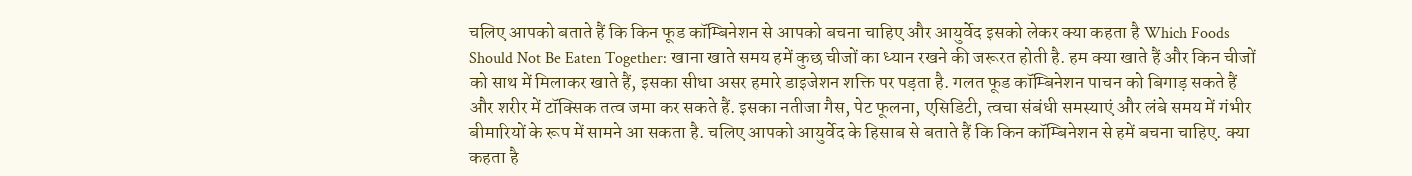चलिए आपको बताते हैं कि किन फूड कॉम्बिनेशन से आपको बचना चाहिए और आयुर्वेद इसको लेकर क्या कहता है Which Foods Should Not Be Eaten Together: खाना खाते समय हमें कुछ चीजों का ध्यान रखने की जरूरत होती है. हम क्या खाते हैं और किन चीजों को साथ में मिलाकर खाते हैं, इसका सीधा असर हमारे डाइजेशन शक्ति पर पड़ता है. गलत फूड कॉम्बिनेशन पाचन को बिगाड़ सकते हैं और शरीर में टॉक्सिक तत्व जमा कर सकते हैं. इसका नतीजा गैस, पेट फूलना, एसिडिटी, त्वचा संबंधी समस्याएं और लंबे समय में गंभीर बीमारियों के रूप में सामने आ सकता है. चलिए आपको आयुर्वेद के हिसाब से बताते हैं कि किन कॉम्बिनेशन से हमें बचना चाहिए. क्या कहता है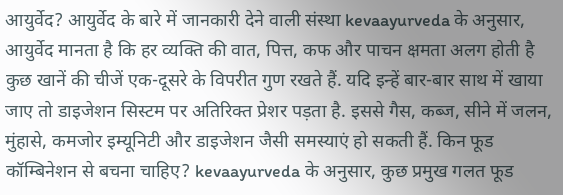आयुर्वेद? आयुर्वेद के बारे में जानकारी देने वाली संस्था kevaayurveda के अनुसार, आयुर्वेद मानता है कि हर व्यक्ति की वात, पित्त, कफ और पाचन क्षमता अलग होती है कुछ खानें की चीजें एक-दूसरे के विपरीत गुण रखते हैं. यदि इन्हें बार-बार साथ में खाया जाए तो डाइजेशन सिस्टम पर अतिरिक्त प्रेशर पड़ता है. इससे गैस, कब्ज, सीने में जलन, मुंहासे, कमजोर इम्यूनिटी और डाइजेशन जैसी समस्याएं हो सकती हैं. किन फूड कॉम्बिनेशन से बचना चाहिए? kevaayurveda के अनुसार, कुछ प्रमुख गलत फूड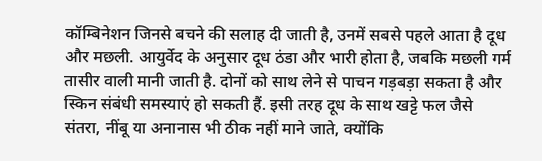कॉम्बिनेशन जिनसे बचने की सलाह दी जाती है, उनमें सबसे पहले आता है दूध और मछली. आयुर्वेद के अनुसार दूध ठंडा और भारी होता है, जबकि मछली गर्म तासीर वाली मानी जाती है. दोनों को साथ लेने से पाचन गड़बड़ा सकता है और स्किन संबंधी समस्याएं हो सकती हैं. इसी तरह दूध के साथ खट्टे फल जैसे संतरा, नींबू या अनानास भी ठीक नहीं माने जाते, क्योंकि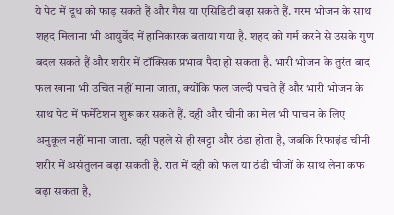ये पेट में दूध को फाड़ सकते हैं और गैस या एसिडिटी बढ़ा सकते हैं. गरम भोजन के साथ शहद मिलाना भी आयुर्वेद में हानिकारक बताया गया है. शहद को गर्म करने से उसके गुण बदल सकते हैं और शरीर में टॉक्सिक प्रभाव पैदा हो सकता है. भारी भोजन के तुरंत बाद फल खाना भी उचित नहीं माना जाता, क्योंकि फल जल्दी पचते हैं और भारी भोजन के साथ पेट में फर्मेंटेशन शुरू कर सकते हैं. दही और चीनी का मेल भी पाचन के लिए अनुकूल नहीं माना जाता. दही पहले से ही खट्टा और ठंडा होता है, जबकि रिफाइंड चीनी शरीर में असंतुलन बढ़ा सकती है. रात में दही को फल या ठंडी चीजों के साथ लेना कफ बढ़ा सकता है,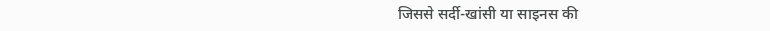जिससे सर्दी-खांसी या साइनस की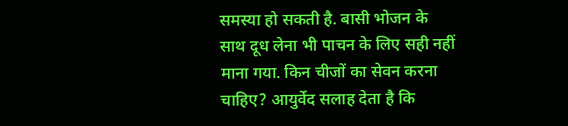समस्या हो सकती है. बासी भोजन के साथ दूध लेना भी पाचन के लिए सही नहीं माना गया. किन चीजों का सेवन करना चाहिए? आयुर्वेद सलाह देता है कि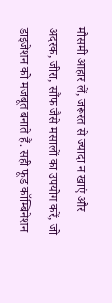मौसमी आहार लें, जरूरत से ज्यादा न खाएं और अदरक, जीरा, सौंफ जैसे मसालों का उपयोग करें, जो डाइजेशन को मजबूत बनाते हैं. सही फूड कॉम्बिनेशन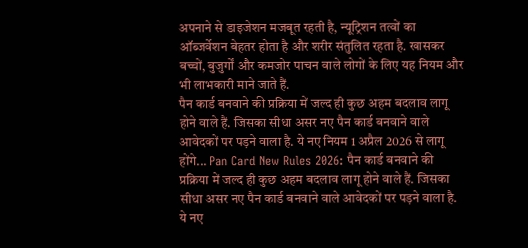अपनाने से डाइजेशन मजबूत रहती है, न्यूट्रिशन तत्वों का ऑब्जर्वेशन बेहतर होता है और शरीर संतुलित रहता है. खासकर बच्चों, बुजुर्गों और कमजोर पाचन वाले लोगों के लिए यह नियम और भी लाभकारी माने जाते हैं.
पैन कार्ड बनवाने की प्रक्रिया में जल्द ही कुछ अहम बदलाव लागू होने वाले हैं. जिसका सीधा असर नए पैन कार्ड बनवाने वाले आवेदकों पर पड़ने वाला है. ये नए नियम 1 अप्रैल 2026 से लागू होंगे... Pan Card New Rules 2026: पैन कार्ड बनवाने की प्रक्रिया में जल्द ही कुछ अहम बदलाव लागू होने वाले हैं. जिसका सीधा असर नए पैन कार्ड बनवाने वाले आवेदकों पर पड़ने वाला है. ये नए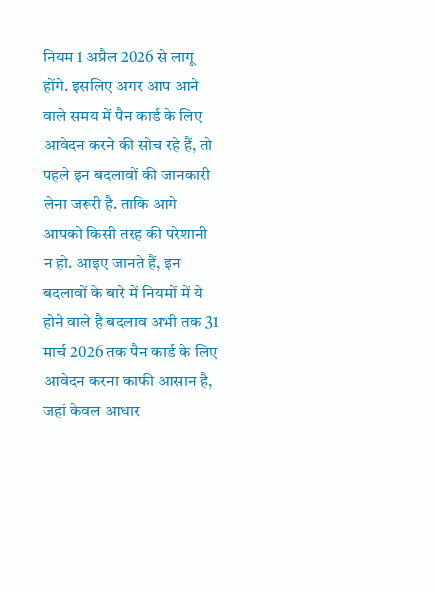नियम 1 अप्रैल 2026 से लागू होंगे. इसलिए अगर आप आने वाले समय में पैन कार्ड के लिए आवेदन करने की सोच रहे हैं, तो पहले इन बदलावों की जानकारी लेना जरूरी है. ताकि आगे आपको किसी तरह की परेशानी न हो. आइए जानते हैं, इन बदलावों के बारे में नियमों में ये होने वाले है बदलाव अभी तक 31 मार्च 2026 तक पैन कार्ड के लिए आवेदन करना काफी आसान है, जहां केवल आधार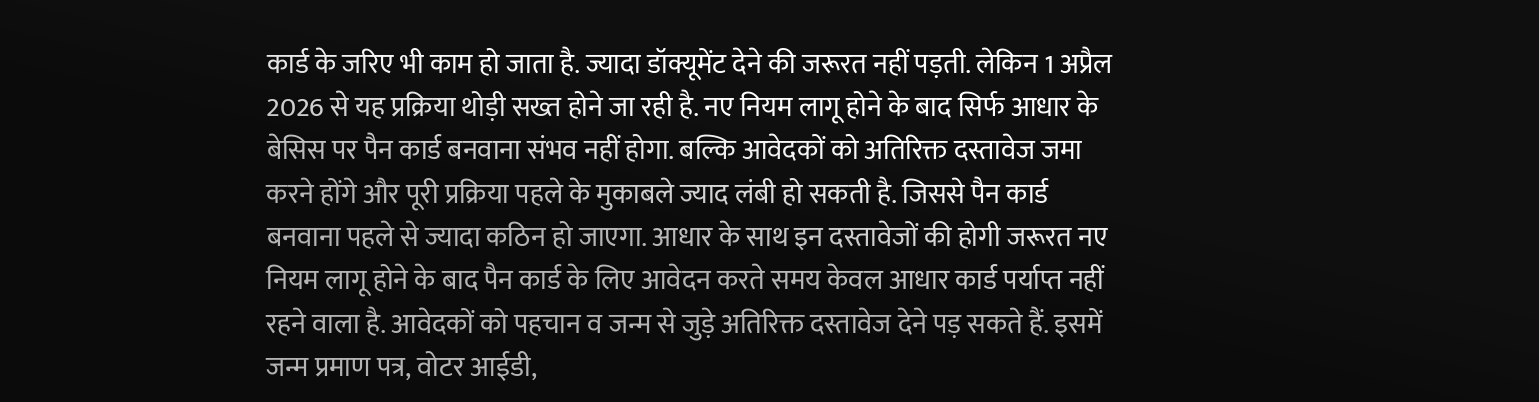कार्ड के जरिए भी काम हो जाता है. ज्यादा डॉक्यूमेंट देने की जरूरत नहीं पड़ती. लेकिन 1 अप्रैल 2026 से यह प्रक्रिया थोड़ी सख्त होने जा रही है. नए नियम लागू होने के बाद सिर्फ आधार के बेसिस पर पैन कार्ड बनवाना संभव नहीं होगा. बल्कि आवेदकों को अतिरिक्त दस्तावेज जमा करने होंगे और पूरी प्रक्रिया पहले के मुकाबले ज्याद लंबी हो सकती है. जिससे पैन कार्ड बनवाना पहले से ज्यादा कठिन हो जाएगा. आधार के साथ इन दस्तावेजों की होगी जरूरत नए नियम लागू होने के बाद पैन कार्ड के लिए आवेदन करते समय केवल आधार कार्ड पर्याप्त नहीं रहने वाला है. आवेदकों को पहचान व जन्म से जुड़े अतिरिक्त दस्तावेज देने पड़ सकते हैं. इसमें जन्म प्रमाण पत्र, वोटर आईडी,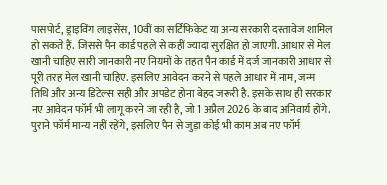पासपोर्ट, ड्राइविंग लाइसेंस, 10वीं का सर्टिफिकेट या अन्य सरकारी दस्तावेज शामिल हो सकते हैं. जिससे पैन कार्ड पहले से कहीं ज्यादा सुरक्षित हो जाएगी. आधार से मेल खानी चाहिए सारी जानकारी नए नियमों के तहत पैन कार्ड में दर्ज जानकारी आधार से पूरी तरह मेल खानी चाहिए. इसलिए आवेदन करने से पहले आधार में नाम, जन्म तिथि और अन्य डिटेल्स सही और अपडेट होना बेहद जरूरी है. इसके साथ ही सरकार नए आवेदन फॉर्म भी लागू करने जा रही है, जो 1 अप्रैल 2026 के बाद अनिवार्य होंगे. पुराने फॉर्म मान्य नहीं रहेंगे, इसलिए पैन से जुड़ा कोई भी काम अब नए फॉर्म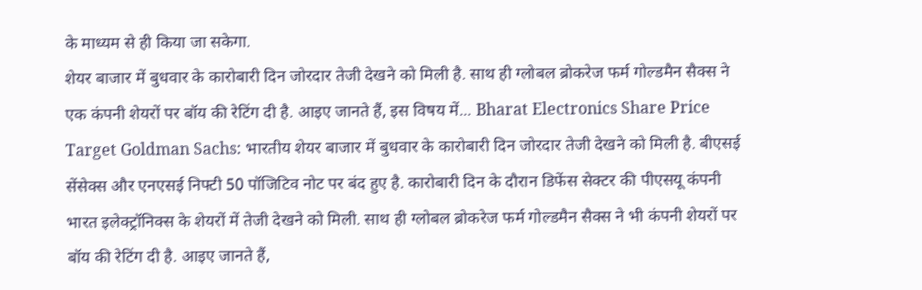के माध्यम से ही किया जा सकेगा.
शेयर बाजार में बुधवार के कारोबारी दिन जोरदार तेजी देखने को मिली है. साथ ही ग्लोबल ब्रोकरेज फर्म गोल्डमैन सैक्स ने एक कंपनी शेयरों पर बॉय की रेटिंग दी है. आइए जानते हैं, इस विषय में... Bharat Electronics Share Price Target Goldman Sachs: भारतीय शेयर बाजार में बुधवार के कारोबारी दिन जोरदार तेजी देखने को मिली है. बीएसई सेंसेक्स और एनएसई निफ्टी 50 पॉजिटिव नोट पर बंद हुए है. कारोबारी दिन के दौरान डिफेंस सेक्टर की पीएसयू कंपनी भारत इलेक्ट्रॉनिक्स के शेयरों में तेजी देखने को मिली. साथ ही ग्लोबल ब्रोकरेज फर्म गोल्डमैन सैक्स ने भी कंपनी शेयरों पर बॉय की रेटिंग दी है. आइए जानते हैं,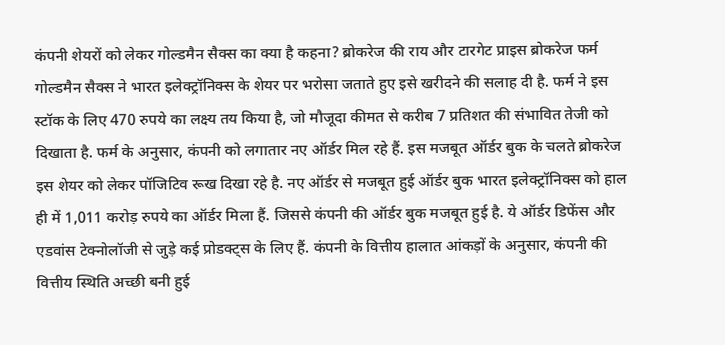कंपनी शेयरों को लेकर गोल्डमैन सैक्स का क्या है कहना? ब्रोकरेज की राय और टारगेट प्राइस ब्रोकरेज फर्म गोल्डमैन सैक्स ने भारत इलेक्ट्रॉनिक्स के शेयर पर भरोसा जताते हुए इसे खरीदने की सलाह दी है. फर्म ने इस स्टॉक के लिए 470 रुपये का लक्ष्य तय किया है, जो मौजूदा कीमत से करीब 7 प्रतिशत की संभावित तेजी को दिखाता है. फर्म के अनुसार, कंपनी को लगातार नए ऑर्डर मिल रहे हैं. इस मजबूत ऑर्डर बुक के चलते ब्रोकरेज इस शेयर को लेकर पॉजिटिव रूख दिखा रहे है. नए ऑर्डर से मजबूत हुई ऑर्डर बुक भारत इलेक्ट्रॉनिक्स को हाल ही में 1,011 करोड़ रुपये का ऑर्डर मिला हैं. जिससे कंपनी की ऑर्डर बुक मजबूत हुई है. ये ऑर्डर डिफेंस और एडवांस टेक्नोलॉजी से जुड़े कई प्रोडक्ट्स के लिए हैं. कंपनी के वित्तीय हालात आंकड़ों के अनुसार, कंपनी की वित्तीय स्थिति अच्छी बनी हुई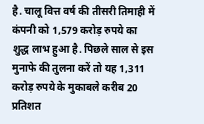है. चालू वित्त वर्ष की तीसरी तिमाही में कंपनी को 1,579 करोड़ रुपये का शुद्ध लाभ हुआ है. पिछले साल से इस मुनाफे की तुलना करें तो यह 1,311 करोड़ रुपये के मुकाबले करीब 20 प्रतिशत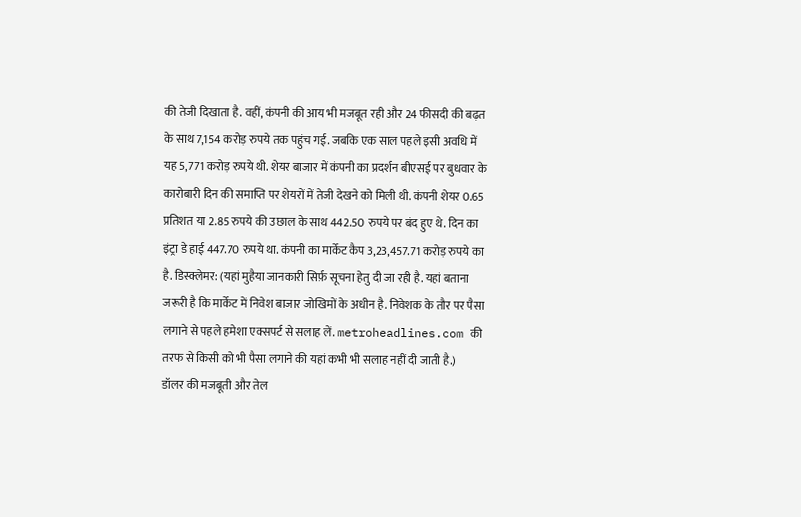की तेजी दिखाता है. वहीं, कंपनी की आय भी मजबूत रही और 24 फीसदी की बढ़त के साथ 7,154 करोड़ रुपये तक पहुंच गई. जबकि एक साल पहले इसी अवधि में यह 5,771 करोड़ रुपये थी. शेयर बाजार में कंपनी का प्रदर्शन बीएसई पर बुधवार के कारोबारी दिन की समाप्ति पर शेयरों में तेजी देखने को मिली थी. कंपनी शेयर 0.65 प्रतिशत या 2.85 रुपये की उछाल के साथ 442.50 रुपये पर बंद हुए थे. दिन का इंट्रा डे हाई 447.70 रुपये था. कंपनी का मार्केट कैप 3,23,457.71 करोड़ रुपये का है. डिस्क्लेमर: (यहां मुहैया जानकारी सिर्फ़ सूचना हेतु दी जा रही है. यहां बताना जरूरी है कि मार्केट में निवेश बाजार जोखिमों के अधीन है. निवेशक के तौर पर पैसा लगाने से पहले हमेशा एक्सपर्ट से सलाह लें. metroheadlines.com की तरफ से किसी को भी पैसा लगाने की यहां कभी भी सलाह नहीं दी जाती है.)
डॉलर की मजबूती और तेल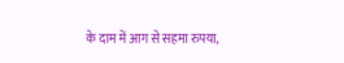के दाम में आग से सहमा रुपया,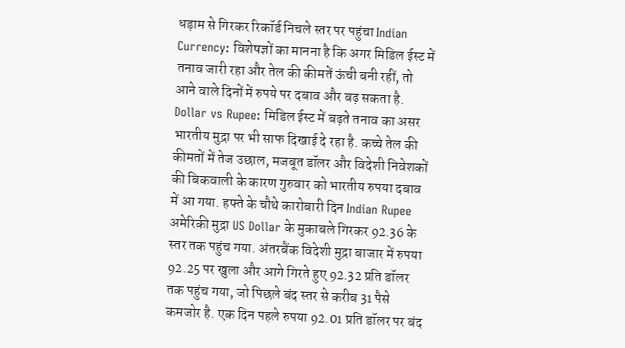धड़ाम से गिरकर रिकॉर्ड निचले स्तर पर पहुंचा Indian Currency: विशेषज्ञों का मानना है कि अगर मिडिल ईस्ट में तनाव जारी रहा और तेल की कीमतें ऊंची बनी रहीं, तो आने वाले दिनों में रुपये पर दबाव और बढ़ सकता है. Dollar vs Rupee: मिडिल ईस्ट में बढ़ते तनाव का असर भारतीय मुद्रा पर भी साफ दिखाई दे रहा है. कच्चे तेल की कीमतों में तेज उछाल, मजबूत डॉलर और विदेशी निवेशकों की बिकवाली के कारण गुरुवार को भारतीय रुपया दबाव में आ गया. हफ्ते के चौथे कारोबारी दिन Indian Rupee अमेरिकी मुद्रा US Dollar के मुकाबले गिरकर 92.36 के स्तर तक पहुंच गया. अंतरबैंक विदेशी मुद्रा बाजार में रुपया 92.25 पर खुला और आगे गिरते हुए 92.32 प्रति डॉलर तक पहुंच गया, जो पिछले बंद स्तर से करीब 31 पैसे कमजोर है. एक दिन पहले रुपया 92.01 प्रति डॉलर पर बंद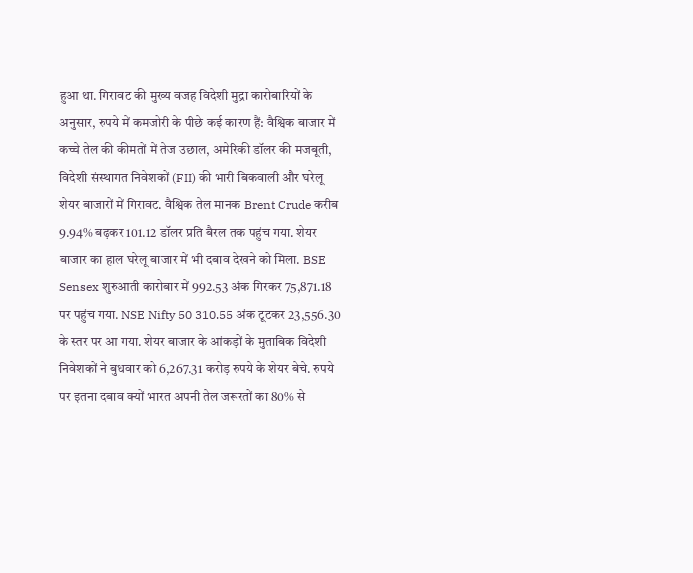हुआ था. गिरावट की मुख्य वजह विदेशी मुद्रा कारोबारियों के अनुसार, रुपये में कमजोरी के पीछे कई कारण हैं: वैश्विक बाजार में कच्चे तेल की कीमतों में तेज उछाल, अमेरिकी डॉलर की मजबूती, विदेशी संस्थागत निवेशकों (FII) की भारी बिकवाली और घरेलू शेयर बाजारों में गिरावट. वैश्विक तेल मानक Brent Crude करीब 9.94% बढ़कर 101.12 डॉलर प्रति बैरल तक पहुंच गया. शेयर बाजार का हाल घरेलू बाजार में भी दबाव देखने को मिला. BSE Sensex शुरुआती कारोबार में 992.53 अंक गिरकर 75,871.18 पर पहुंच गया. NSE Nifty 50 310.55 अंक टूटकर 23,556.30 के स्तर पर आ गया. शेयर बाजार के आंकड़ों के मुताबिक विदेशी निवेशकों ने बुधवार को 6,267.31 करोड़ रुपये के शेयर बेचे. रुपये पर इतना दबाव क्यों भारत अपनी तेल जरूरतों का 80% से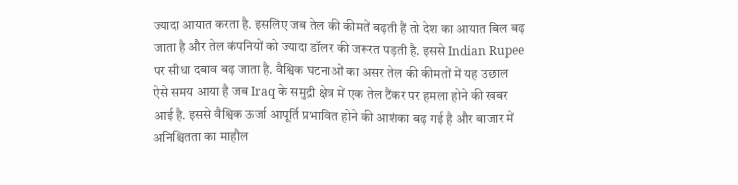ज्यादा आयात करता है. इसलिए जब तेल की कीमतें बढ़ती हैं तो देश का आयात बिल बढ़ जाता है और तेल कंपनियों को ज्यादा डॉलर की जरूरत पड़ती है. इससे Indian Rupee पर सीधा दबाव बढ़ जाता है. वैश्विक घटनाओं का असर तेल की कीमतों में यह उछाल ऐसे समय आया है जब Iraq के समुद्री क्षेत्र में एक तेल टैंकर पर हमला होने की खबर आई है. इससे वैश्विक ऊर्जा आपूर्ति प्रभावित होने की आशंका बढ़ गई है और बाजार में अनिश्चितता का माहौल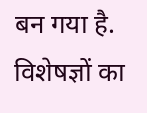बन गया है. विशेषज्ञों का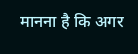मानना है कि अगर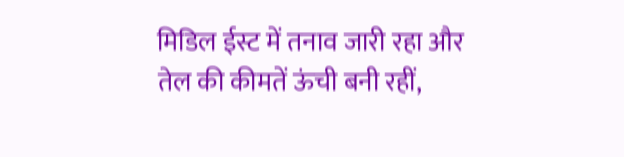मिडिल ईस्ट में तनाव जारी रहा और तेल की कीमतें ऊंची बनी रहीं,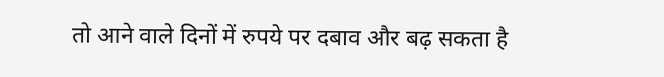तो आने वाले दिनों में रुपये पर दबाव और बढ़ सकता है